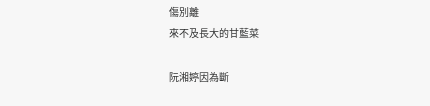傷別離
來不及長大的甘藍菜

阮湘婷因為斷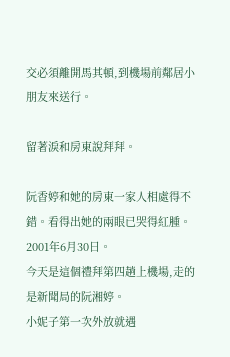交必須離開馬其頓,到機場前鄰居小朋友來送行。

留著淚和房東說拜拜。

阮香婷和她的房東一家人相處得不錯。看得出她的兩眼已哭得紅腫。
2001年6月30日。
今天是這個禮拜第四趟上機場,走的是新聞局的阮湘婷。
小妮子第一次外放就遇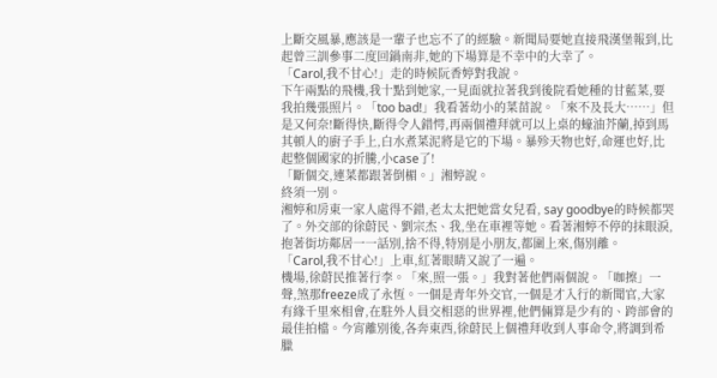上斷交風暴,應該是一輩子也忘不了的經驗。新聞局要她直接飛漢堡報到,比起曾三訓參事二度回鍋南非,她的下場算是不幸中的大幸了。
「Carol,我不甘心!」走的時候阮香婷對我說。
下午兩點的飛機,我十點到她家,一見面就拉著我到後院看她種的甘藍菜,要我拍幾張照片。「too bad!」我看著幼小的菜苗說。「來不及長大……」但是又何奈!斷得快,斷得令人錯愕,再兩個禮拜就可以上桌的蠔油芥蘭,掉到馬其頓人的廚子手上,白水煮菜泥將是它的下場。暴殄天物也好,命運也好,比起整個國家的折騰,小case了!
「斷個交,連菜都跟著倒楣。」湘婷說。
終須一別。
湘婷和房東一家人處得不錯,老太太把她當女兒看, say goodbye的時候都哭了。外交部的徐蔚民、劉宗杰、我,坐在車裡等她。看著湘婷不停的抹眼淚,抱著街坊鄰居一一話別,捨不得,特別是小朋友,都圍上來,傷別離。
「Carol,我不甘心!」上車,紅著眼睛又說了一遍。
機場,徐蔚民推著行李。「來,照一張。」我對著他們兩個說。「咖擦」一聲,煞那freeze成了永恆。一個是青年外交官,一個是才入行的新聞官,大家有緣千里來相會,在駐外人員交相惡的世界裡,他們倆算是少有的、跨部會的最佳拍檔。今宵離別後,各奔東西,徐蔚民上個禮拜收到人事命令,將調到希臘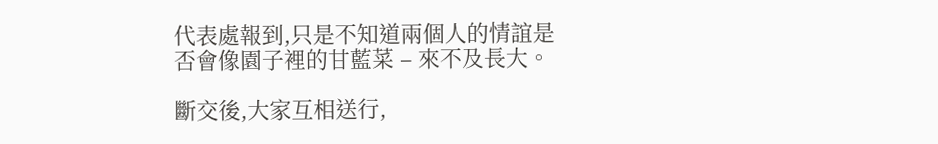代表處報到,只是不知道兩個人的情誼是否會像園子裡的甘藍菜 – 來不及長大。

斷交後,大家互相送行,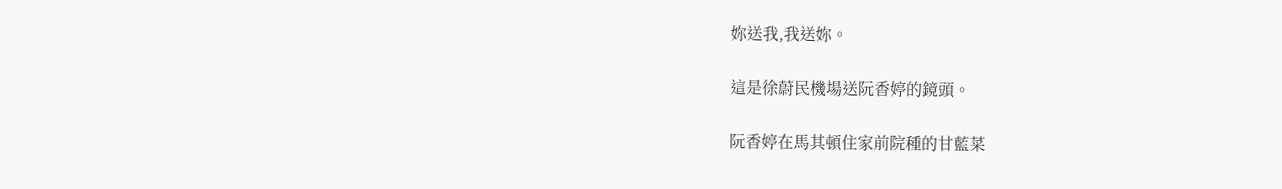妳送我,我送妳。

這是徐蔚民機場送阮香婷的鏡頭。

阮香婷在馬其頓住家前院種的甘藍菜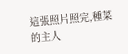這張照片照完,種菜的主人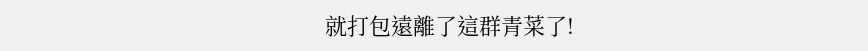就打包遠離了這群青菜了!